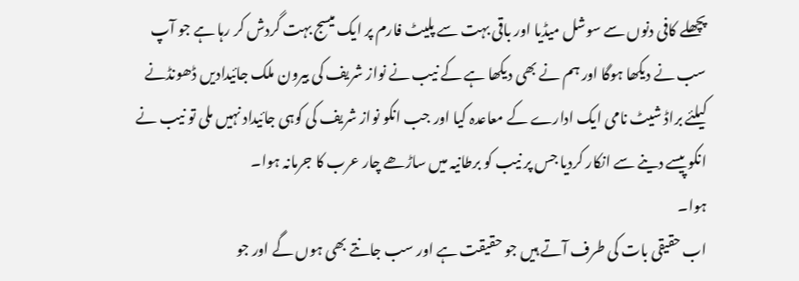پچھلے کافی دنوں سے سوشل میڈیا اور باقی بہت سے پلیٹ فارم پر ایک میسج بہت گردش کر رہا ہے جو آپ سب نے دیکھا ہوگا اور ہم نے بھی دیکھا ہے کے نیب نے نواز شریف کی بیرون ملک جائیدادیں ڈھونڈنے کیلئے براڈ شیٹ نامی ایک ادارے کے معاعدہ کیا اور جب انکو نواز شریف کی کوہی جائیداد نہیں ملی تو نیب نے انکو پیسے دینے سے انکار کردیا جس پر نیب کو برطانیہ میں ساڑھے چار عرب کا جرمانہ ہوا۔
ہوا۔
اب حقیقی بات کی طرف آتے ہیں جو حقیقت ہے اور سب جانتے بھی ہوں گے اور جو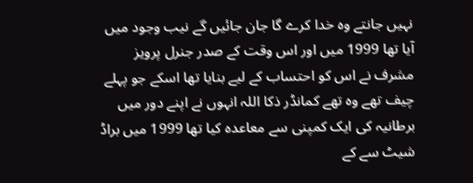نہیں جانتے وہ خدا کرے گا جان جائیں گے نیب وجود میں آیا تھا 1999 میں اور اس وقت کے صدر جنرل پرویز مشرف نے اس کو احتساب کے لیے بنایا تھا اسکے جو پہلے چیف تھے وہ تھے کمانڈر ذکا اللہ انہوں نے اپنے دور میں برطانیہ کی ایک کمپنی سے معاعدہ کیا تھا 1999 میں براڈ شیٹ سے کے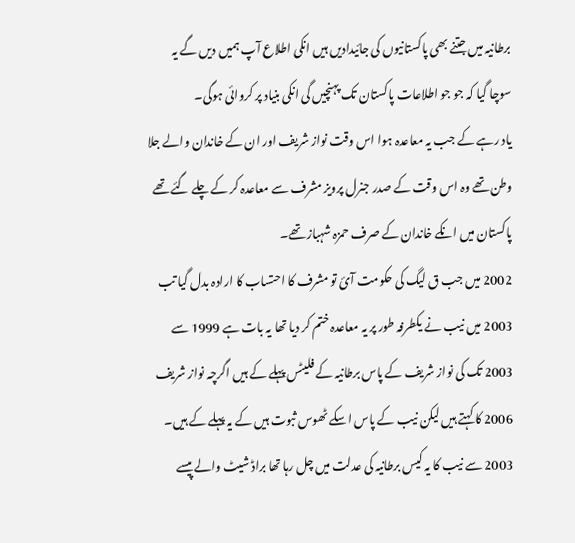برطانیہ میں جتنے بھی پاکستانیوں کی جائیدادیں ہیں انکی اطلاع آپ ہمیں دیں گے یہ سوچا گیا کہ جو جو اطلاعات پاکستان تک پہنچیں گی انکی بنیاد پر کروائی ہوگی۔
یاد رہے کے جب یہ معاعدہ ہوا اس وقت نواز شریف اور ان کے خاندان والے جلا وطن تھے وہ اس وقت کے صدر جنرل پرویز مشرف سے معاعدہ کر کے چلے گئے تھے پاکستان میں انکے خاندان کے صرف حمزہ شہباز تھے۔
2002 میں جب ق لیگ کی حکومت آئ تو مشرف کا احتساب کا ارادہ بدل گیا تب 2003 میں نیب نے یکطرفہ طور پر یہ معاعدہ ختم کر دیا تھا یہ بات ہے 1999 سے 2003 تک کی نواز شریف کے پاس برطانیہ کے فلیٹس پہلے کے ہیں اگرچہ نواز شریف 2006 کا کہتے ہیں لیکن نیب کے پاس اسکے ٹھوس ثبوت ہیں کے یہ پہلے کے ہیں۔
2003 سے نیب کا یہ کیس برطانیہ کی عدلت میں چل رہا تھا براڈ شیٹ والے پیسے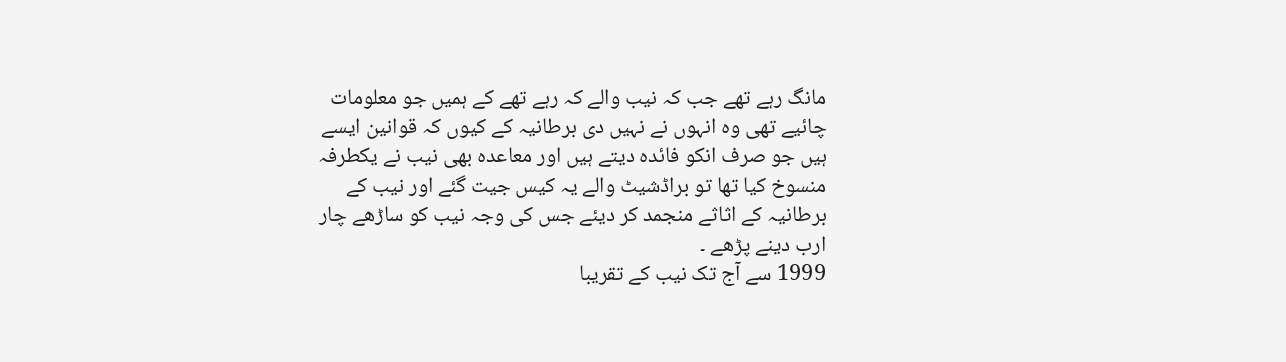مانگ رہے تھے جب کہ نیب والے کہ رہے تھے کے ہمیں جو معلومات چائیے تھی وہ انہوں نے نہیں دی برطانیہ کے کیوں کہ قوانین ایسے ہیں جو صرف انکو فائدہ دیتے ہیں اور معاعدہ بھی نیب نے یکطرفہ منسوخ کیا تھا تو براڈشیٹ والے یہ کیس جیت گئے اور نیب کے برطانیہ کے اثاثے منجمد کر دیئے جس کی وجہ نیب کو ساڑھے چار ارب دینے پڑھے ۔
1999 سے آج تک نیب کے تقریبا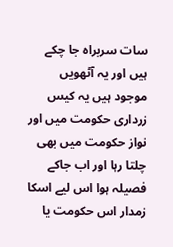سات سربراہ جا چکے ہیں اور یہ آٹھویں موجود ہیں یہ کیس زرداری حکومت میں اور نواز حکومت میں بھی چلتا رہا اور اب جاکے فصیلہ ہوا اس لیے اسکا زمدار اس حکومت یا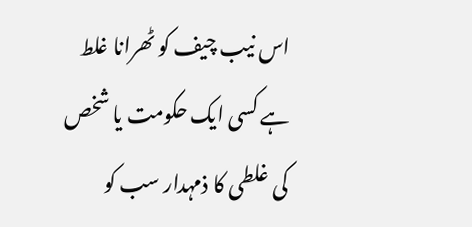اس نیب چیف کو ٹھرانا غلط ہے کسی ایک حکومت یا شخص کی غلطی کا ذمہدار سب کو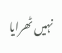نہیں ٹھرایا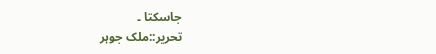جاسکتا ۔
تحریر::ملک جوہر